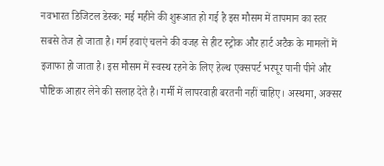नवभारत डिजिटल डेस्क: मई महीने की शुरूआत हो गई है इस मौसम में तापमान का स्तर सबसे तेज हो जाता है। गर्म हवाएं चलने की वजह से हीट स्ट्रोक और हार्ट अटैक के मामलों में इजाफा हो जाता है। इस मौसम में स्वस्थ रहने के लिए हेल्थ एक्सपर्ट भरपूर पानी पीने और पौष्टिक आहार लेने की सलाह देते है। गर्मी में लापरवाही बरतनी नहीं चाहिए। अस्थमा, अक्सर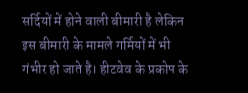सर्दियों में होने वाली बीमारी है लेकिन इस बीमारी के मामले गर्मियों में भी गंभीर हो जाते है। हीटवेव के प्रकोप के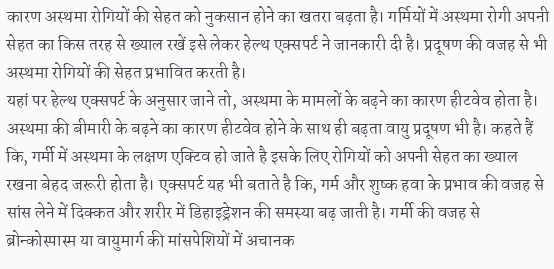कारण अस्थमा रोगियों की सेहत को नुकसान होने का खतरा बढ़ता है। गर्मियों में अस्थमा रोगी अपनी सेहत का किस तरह से ख्याल रखें इसे लेकर हेल्थ एक्सपर्ट ने जानकारी दी है। प्रदूषण की वजह से भी अस्थमा रोगियों की सेहत प्रभावित करती है।
यहां पर हेल्थ एक्सपर्ट के अनुसार जाने तो, अस्थमा के मामलों के बढ़ने का कारण हीटवेव होता है। अस्थमा की बीमारी के बढ़ने का कारण हीटवेव होने के साथ ही बढ़ता वायु प्रदूषण भी है। कहते हैं कि, गर्मी में अस्थमा के लक्षण एक्टिव हो जाते है इसके लिए रोगियों को अपनी सेहत का ख्याल रखना बेहद जरूरी होता है। एक्सपर्ट यह भी बताते है कि, गर्म और शुष्क हवा के प्रभाव की वजह से सांस लेने में दिक्कत और शरीर में डिहाइड्रेशन की समस्या बढ़ जाती है। गर्मी की वजह से ब्रोन्कोस्पास्म या वायुमार्ग की मांसपेशियों में अचानक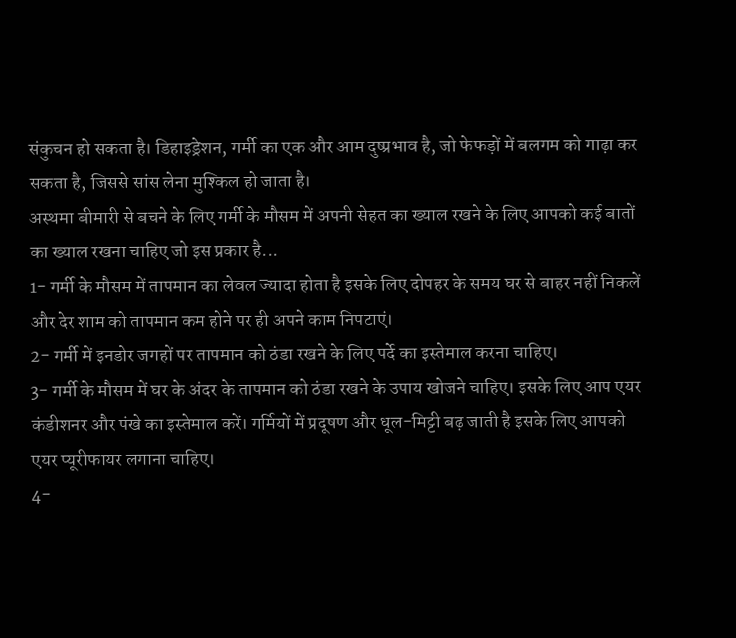संकुचन हो सकता है। डिहाइड्रेशन, गर्मी का एक और आम दुष्प्रभाव है, जो फेफड़ों में बलगम को गाढ़ा कर सकता है, जिससे सांस लेना मुश्किल हो जाता है।
अस्थमा बीमारी से बचने के लिए गर्मी के मौसम में अपनी सेहत का ख्याल रखने के लिए आपको कई बातों का ख्याल रखना चाहिए जो इस प्रकार है...
1- गर्मी के मौसम में तापमान का लेवल ज्यादा होता है इसके लिए दोपहर के समय घर से बाहर नहीं निकलें और देर शाम को तापमान कम होने पर ही अपने काम निपटाएं।
2- गर्मी में इनडोर जगहों पर तापमान को ठंडा रखने के लिए पर्दे का इस्तेमाल करना चाहिए।
3- गर्मी के मौसम में घर के अंदर के तापमान को ठंडा रखने के उपाय खोजने चाहिए। इसके लिए आप एयर कंडीशनर और पंखे का इस्तेमाल करें। गर्मियों में प्रदूषण और धूल-मिट्टी बढ़ जाती है इसके लिए आपको एयर प्यूरीफायर लगाना चाहिए।
4-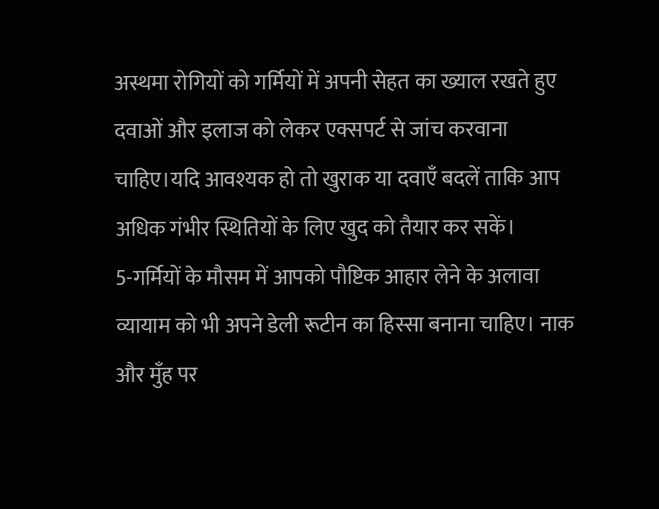अस्थमा रोगियों को गर्मियों में अपनी सेहत का ख्याल रखते हुए दवाओं और इलाज को लेकर एक्सपर्ट से जांच करवाना चाहिए।यदि आवश्यक हो तो खुराक या दवाएँ बदलें ताकि आप अधिक गंभीर स्थितियों के लिए खुद को तैयार कर सकें।
5-गर्मियों के मौसम में आपको पौष्टिक आहार लेने के अलावा व्यायाम को भी अपने डेली रूटीन का हिस्सा बनाना चाहिए। नाक और मुँह पर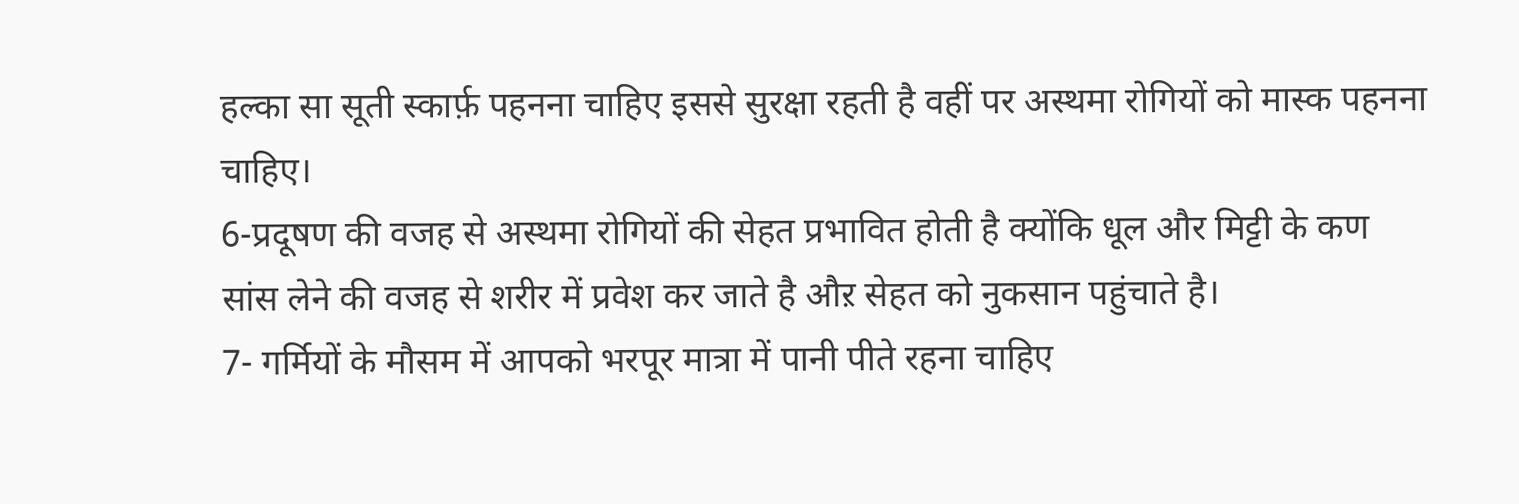हल्का सा सूती स्कार्फ़ पहनना चाहिए इससे सुरक्षा रहती है वहीं पर अस्थमा रोगियों को मास्क पहनना चाहिए।
6-प्रदूषण की वजह से अस्थमा रोगियों की सेहत प्रभावित होती है क्योंकि धूल और मिट्टी के कण सांस लेने की वजह से शरीर में प्रवेश कर जाते है औऱ सेहत को नुकसान पहुंचाते है।
7- गर्मियों के मौसम में आपको भरपूर मात्रा में पानी पीते रहना चाहिए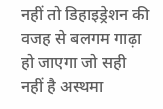नहीं तो डिहाइड्रेशन की वजह से बलगम गाढ़ा हो जाएगा जो सही नहीं है अस्थमा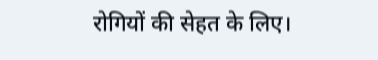रोगियों की सेहत के लिए।